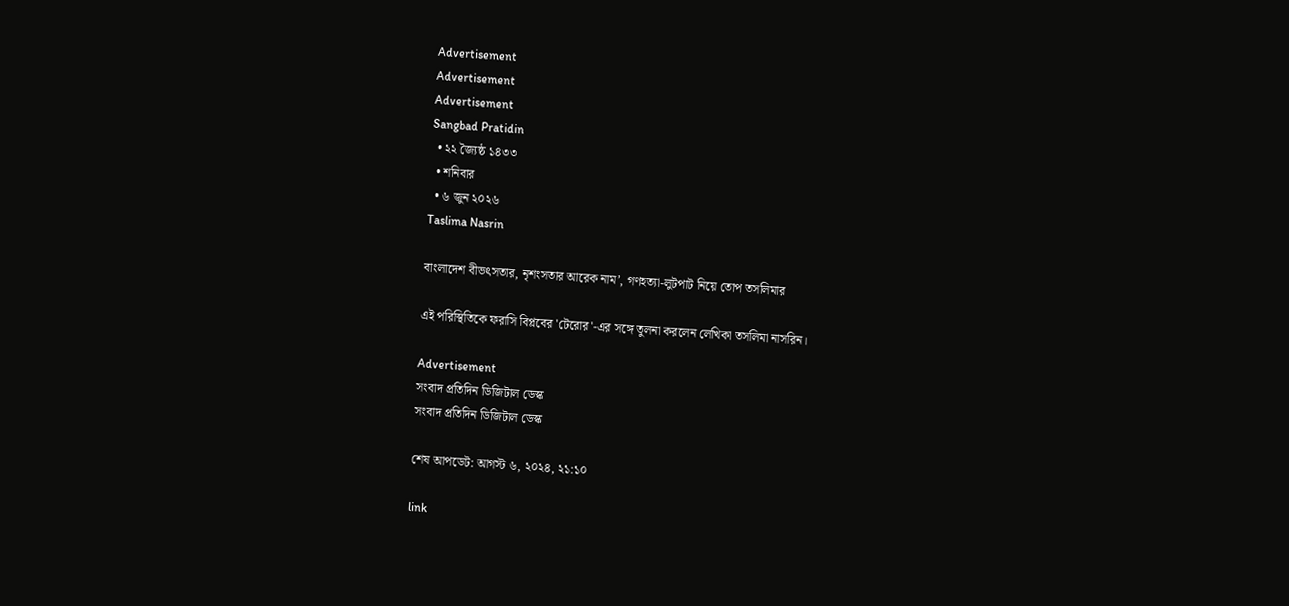Advertisement
Advertisement
Advertisement
Sangbad Pratidin
  • ২২ জ্যৈষ্ঠ ১৪৩৩
  • শনিবার
  • ৬ জুন ২০২৬
Taslima Nasrin

বাংলাদেশ বীভৎসতার, নৃশংসতার আরেক নাম’, গণহত্যা-লুটপাট নিয়ে তোপ তসলিমার

এই পরিস্থিতিকে ফরাসি বিপ্লবের 'টেরোর'-এর সঙ্গে তুলনা করলেন লেখিকা তসলিমা নাসরিন।

Advertisement
সংবাদ প্রতিদিন ডিজিটাল ডেস্ক
সংবাদ প্রতিদিন ডিজিটাল ডেস্ক

শেষ আপডেট: আগস্ট ৬, ২০২৪, ২১:১০

link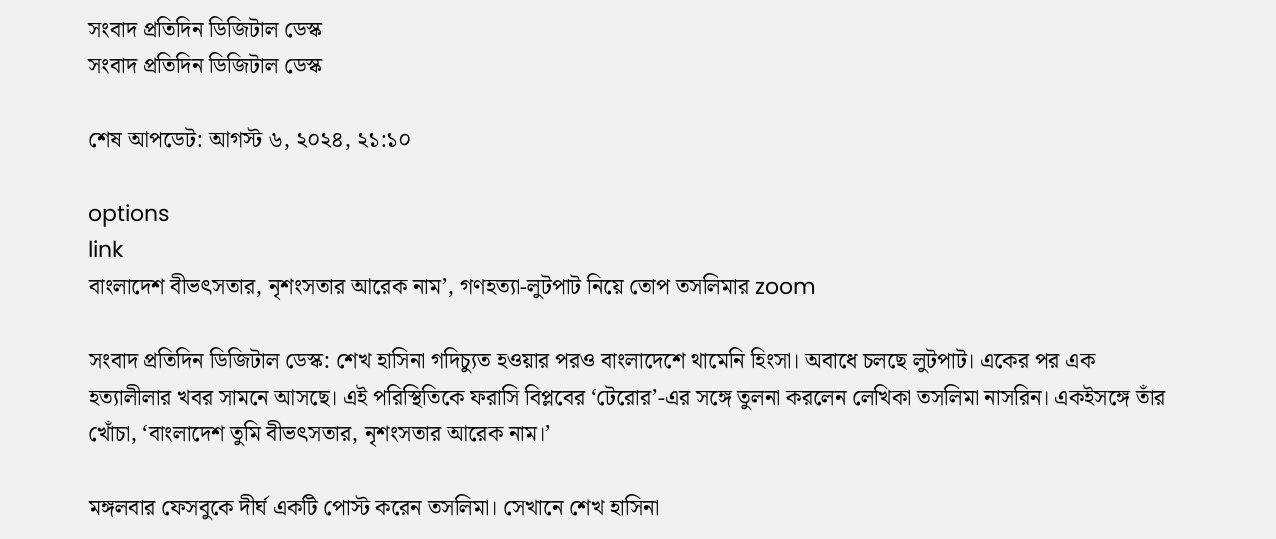সংবাদ প্রতিদিন ডিজিটাল ডেস্ক
সংবাদ প্রতিদিন ডিজিটাল ডেস্ক

শেষ আপডেট: আগস্ট ৬, ২০২৪, ২১:১০

options
link
বাংলাদেশ বীভৎসতার, নৃশংসতার আরেক নাম’, গণহত্যা-লুটপাট নিয়ে তোপ তসলিমার zoom

সংবাদ প্রতিদিন ডিজিটাল ডেস্ক: শেখ হাসিনা গদিচ্যুত হওয়ার পরও বাংলাদেশে থামেনি হিংসা। অবাধে চলছে লুটপাট। একের পর এক হত্যালীলার খবর সামনে আসছে। এই পরিস্থিতিকে ফরাসি বিপ্লবের ‘টেরোর’-এর সঙ্গে তুলনা করলেন লেখিকা তসলিমা নাসরিন। একইসঙ্গে তাঁর খোঁচা, ‘বাংলাদেশ তুমি বীভৎসতার, নৃশংসতার আরেক নাম।’

মঙ্গলবার ফেসবুকে দীর্ঘ একটি পোস্ট করেন তসলিমা। সেখানে শেখ হাসিনা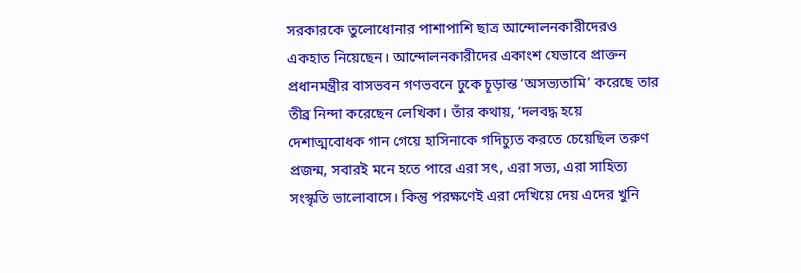সরকারকে তুলোধোনার পাশাপাশি ছাত্র আন্দোলনকারীদেরও একহাত নিয়েছেন। আন্দোলনকারীদের একাংশ যেভাবে প্রাক্তন প্রধানমন্ত্রীর বাসভবন গণভবনে ঢুকে চূড়ান্ত ‘অসভ্যতামি’ করেছে তার তীব্র নিন্দা করেছেন লেখিকা। তাঁর কথায়, ‘দলবদ্ধ হয়ে দেশাত্মবোধক গান গেয়ে হাসিনাকে গদিচ্যুত করতে চেয়েছিল তরুণ প্রজন্ম, সবারই মনে হতে পারে এরা সৎ, এরা সভ্য, এরা সাহিত্য সংস্কৃতি ভালোবাসে। কিন্তু পরক্ষণেই এরা দেখিয়ে দেয় এদের খুনি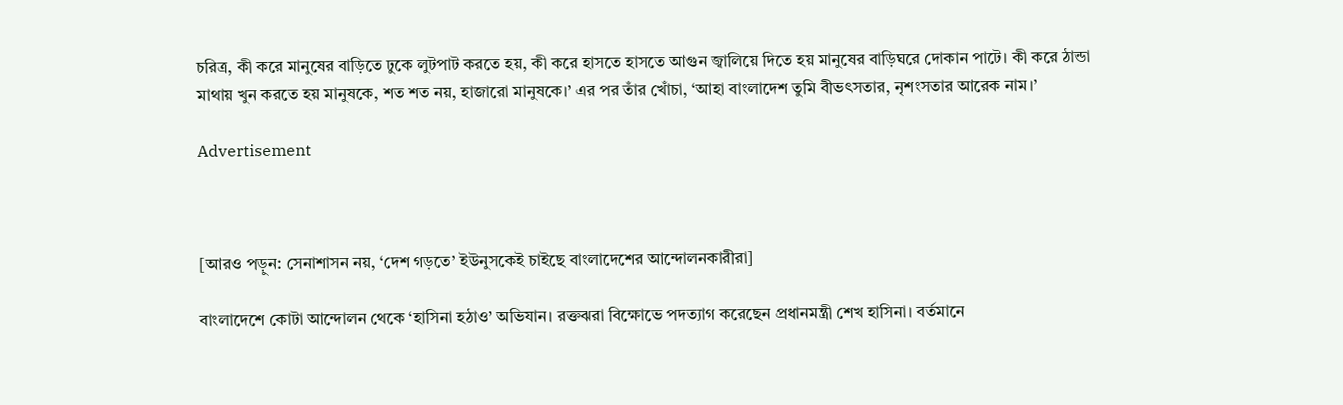চরিত্র, কী করে মানুষের বাড়িতে ঢুকে লুটপাট করতে হয়, কী করে হাসতে হাসতে আগুন জ্বালিয়ে দিতে হয় মানুষের বাড়িঘরে দোকান পাটে। কী করে ঠান্ডা মাথায় খুন করতে হয় মানুষকে, শত শত নয়, হাজারো মানুষকে।’ এর পর তাঁর খোঁচা, ‘আহা বাংলাদেশ তুমি বীভৎসতার, নৃশংসতার আরেক নাম।’

Advertisement



[আরও পড়ুন: সেনাশাসন নয়, ‘দেশ গড়তে’ ইউনুসকেই চাইছে বাংলাদেশের আন্দোলনকারীরা]

বাংলাদেশে কোটা আন্দোলন থেকে ‘হাসিনা হঠাও’ অভিযান। রক্তঝরা বিক্ষোভে পদত্যাগ করেছেন প্রধানমন্ত্রী শেখ হাসিনা। বর্তমানে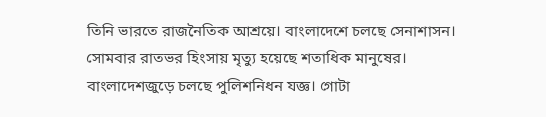তিনি ভারতে রাজনৈতিক আশ্রয়ে। বাংলাদেশে চলছে সেনাশাসন। সোমবার রাতভর হিংসায় মৃত্যু হয়েছে শতাধিক মানুষের। বাংলাদেশজুড়ে চলছে পুলিশনিধন যজ্ঞ। গোটা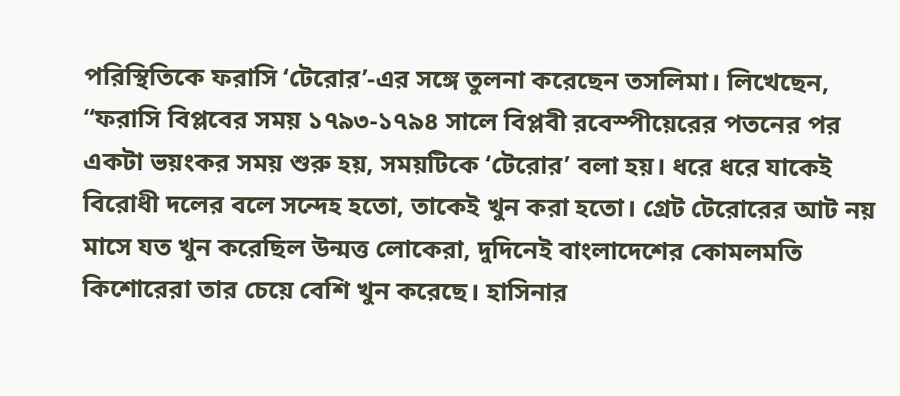পরিস্থিতিকে ফরাসি ‘টেরোর’-এর সঙ্গে তুলনা করেছেন তসলিমা। লিখেছেন, “ফরাসি বিপ্লবের সময় ১৭৯৩-১৭৯৪ সালে বিপ্লবী রবেস্পীয়েরের পতনের পর একটা ভয়ংকর সময় শুরু হয়, সময়টিকে ‘টেরোর’ বলা হয়। ধরে ধরে যাকেই বিরোধী দলের বলে সন্দেহ হতো, তাকেই খুন করা হতো। গ্রেট টেরোরের আট নয় মাসে যত খুন করেছিল উন্মত্ত লোকেরা, দুদিনেই বাংলাদেশের কোমলমতি কিশোরেরা তার চেয়ে বেশি খুন করেছে। হাসিনার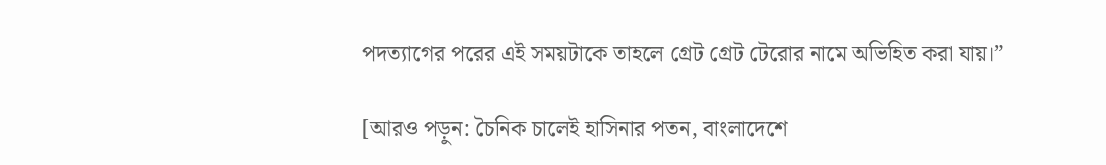পদত্যাগের পরের এই সময়টাকে তাহলে গ্রেট গ্রেট টেরোর নামে অভিহিত করা যায়।”

[আরও পড়ুন: চৈনিক চালেই হাসিনার পতন, বাংলাদেশে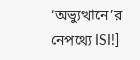‘অভ্যুত্থানে’র নেপথ্যে ISI!]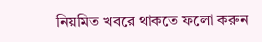নিয়মিত খবরে থাকতে ফলো করুন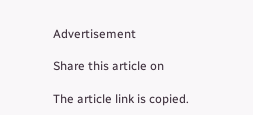Advertisement

Share this article on

The article link is copied.